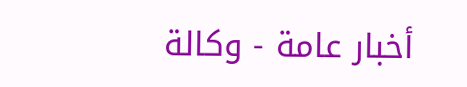أخبار عامة - وكالة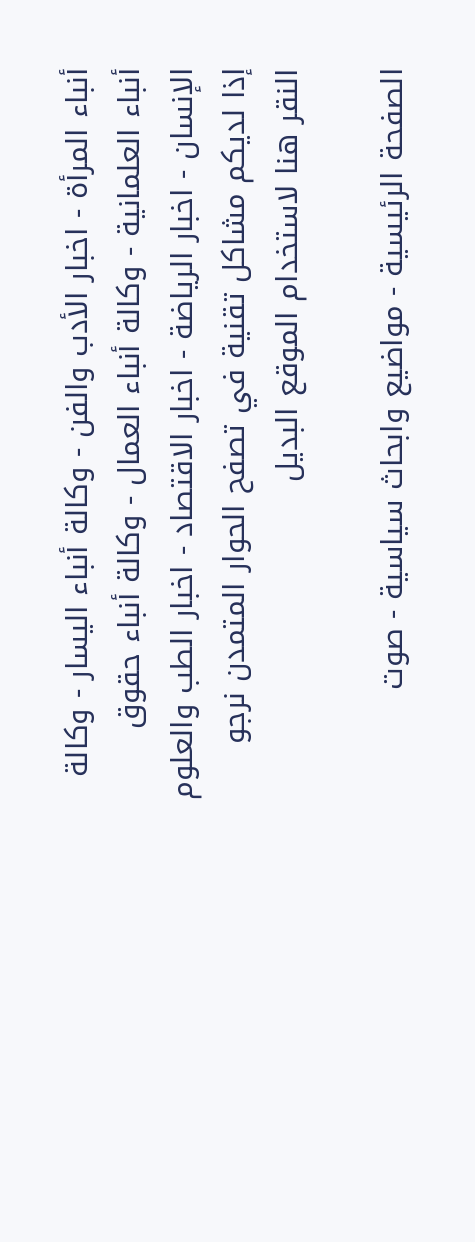أنباء المرأة - اخبار الأدب والفن - وكالة أنباء اليسار - وكالة أنباء العلمانية - وكالة أنباء العمال - وكالة أنباء حقوق الإنسان - اخبار الرياضة - اخبار الاقتصاد - اخبار الطب والعلوم
إذا لديكم مشاكل تقنية في تصفح الحوار المتمدن نرجو النقر هنا لاستخدام الموقع البديل

الصفحة الرئيسية - مواضيع وابحاث سياسية - صوت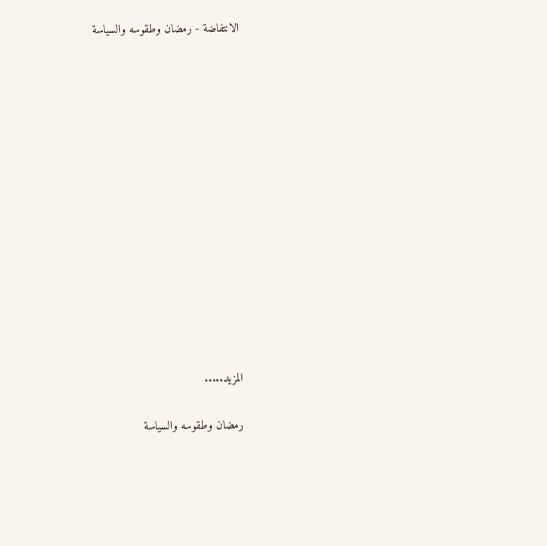الانتفاضة - رمضان وطقوسه والسياسة














المزيد.....

رمضان وطقوسه والسياسة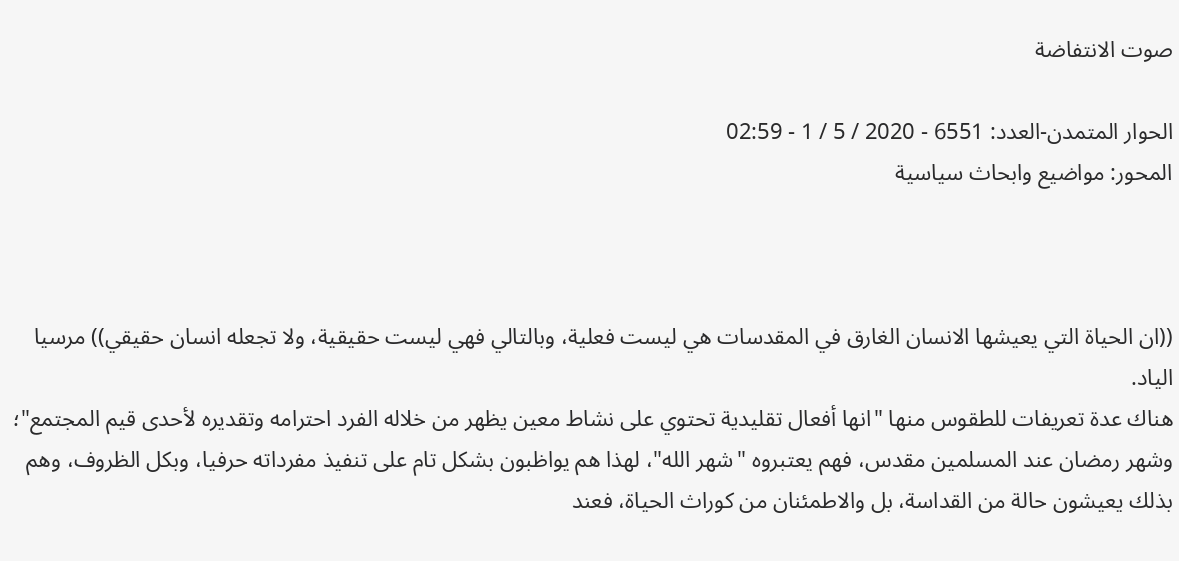صوت الانتفاضة

الحوار المتمدن-العدد: 6551 - 2020 / 5 / 1 - 02:59
المحور: مواضيع وابحاث سياسية



((ان الحياة التي يعيشها الانسان الغارق في المقدسات هي ليست فعلية، وبالتالي فهي ليست حقيقية، ولا تجعله انسان حقيقي)) مرسيا الياد.
هناك عدة تعريفات للطقوس منها "انها أفعال تقليدية تحتوي على نشاط معين يظهر من خلاله الفرد احترامه وتقديره لأحدى قيم المجتمع"؛ وشهر رمضان عند المسلمين مقدس، فهم يعتبروه "شهر الله"، لهذا هم يواظبون بشكل تام على تنفيذ مفرداته حرفيا، وبكل الظروف، وهم بذلك يعيشون حالة من القداسة، بل والاطمئنان من كوراث الحياة، فعند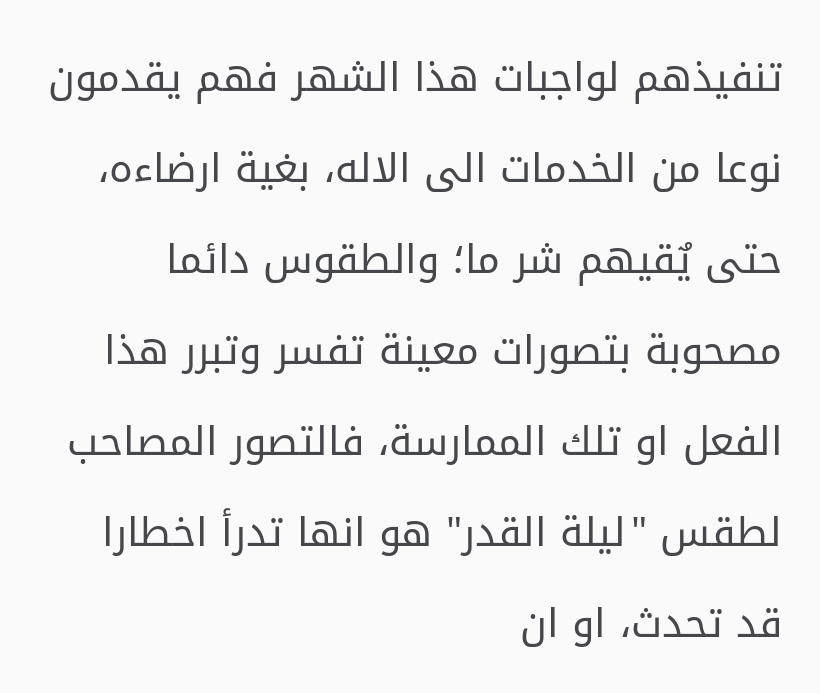تنفيذهم لواجبات هذا الشهر فهم يقدمون نوعا من الخدمات الى الاله، بغية ارضاءه، حتى يٌقيهم شر ما؛ والطقوس دائما مصحوبة بتصورات معينة تفسر وتبرر هذا الفعل او تلك الممارسة، فالتصور المصاحب لطقس "ليلة القدر" هو انها تدرأ اخطارا قد تحدث، او ان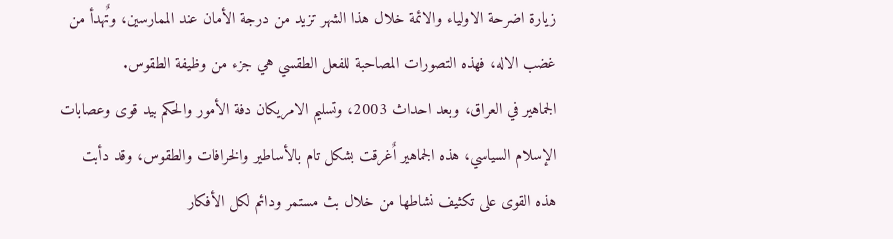زيارة اضرحة الاولياء والائمة خلال هذا الشهر تزيد من درجة الأمان عند الممارسين، وتٌهدأ من غضب الاله، فهذه التصورات المصاحبة للفعل الطقسي هي جزء من وظيفة الطقوس.
الجماهير في العراق، وبعد احداث 2003، وتسليم الامريكان دفة الأمور والحكم بيد قوى وعصابات الإسلام السياسي، هذه الجماهير اٌغرقت بشكل تام بالأساطير والخرافات والطقوس، وقد دأبت هذه القوى على تكثيف نشاطها من خلال بث مستمر ودائم لكل الأفكار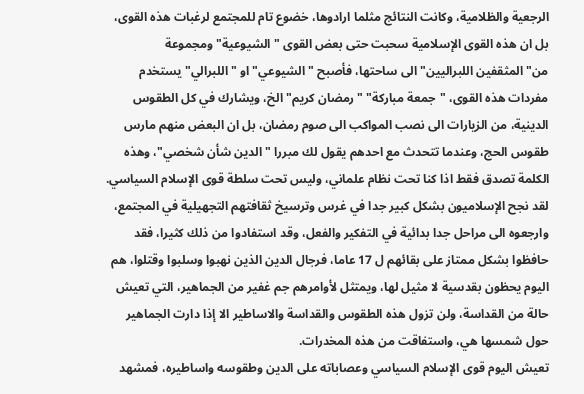الرجعية والظلامية، وكانت النتائج مثلما ارادوها، خضوع تام للمجتمع لرغبات هذه القوى، بل ان هذه القوى الإسلامية سحبت حتى بعض القوى "الشيوعية" ومجموعة من"المثقفين اللبراليين" الى ساحتها، فأصبح "الشيوعي" او "اللبرالي" يستخدم مفردات هذه القوى، "جمعة مباركة" "رمضان كريم" الخ، ويشارك في كل الطقوس الدينية، من الزيارات الى نصب المواكب الى صوم رمضان، بل ان البعض منهم مارس طقوس الحج، وعندما تتحدث مع احدهم يقول لك مبررا "الدين شأن شخصي"، وهذه الكلمة تصدق فقط اذا كنا تحت نظام علماني، وليس تحت سلطة قوى الإسلام السياسي.
لقد نجح الإسلاميون بشكل كبير جدا في غرس وترسيخ ثقافتهم التجهيلية في المجتمع، وارجعوه الى مراحل جدا بدائية في التفكير والفعل، وقد استفادوا من ذلك كثيرا، فقد حافظوا بشكل ممتاز على بقائهم ل 17 عاما، فرجال الدين الذين نهبوا وسلبوا وقتلوا، هم اليوم يحظون بقدسية لا مثيل لها، ويمتثل لأوامرهم جم غفير من الجماهير، التي تعيش حالة من القداسة، ولن تزول هذه الطقوس والقداسة والاساطير الا إذا دارت الجماهير حول شمسها هي، واستفاقت من هذه المخدرات.
تعيش اليوم قوى الإسلام السياسي وعصاباته على الدين وطقوسه واساطيره، فمشهد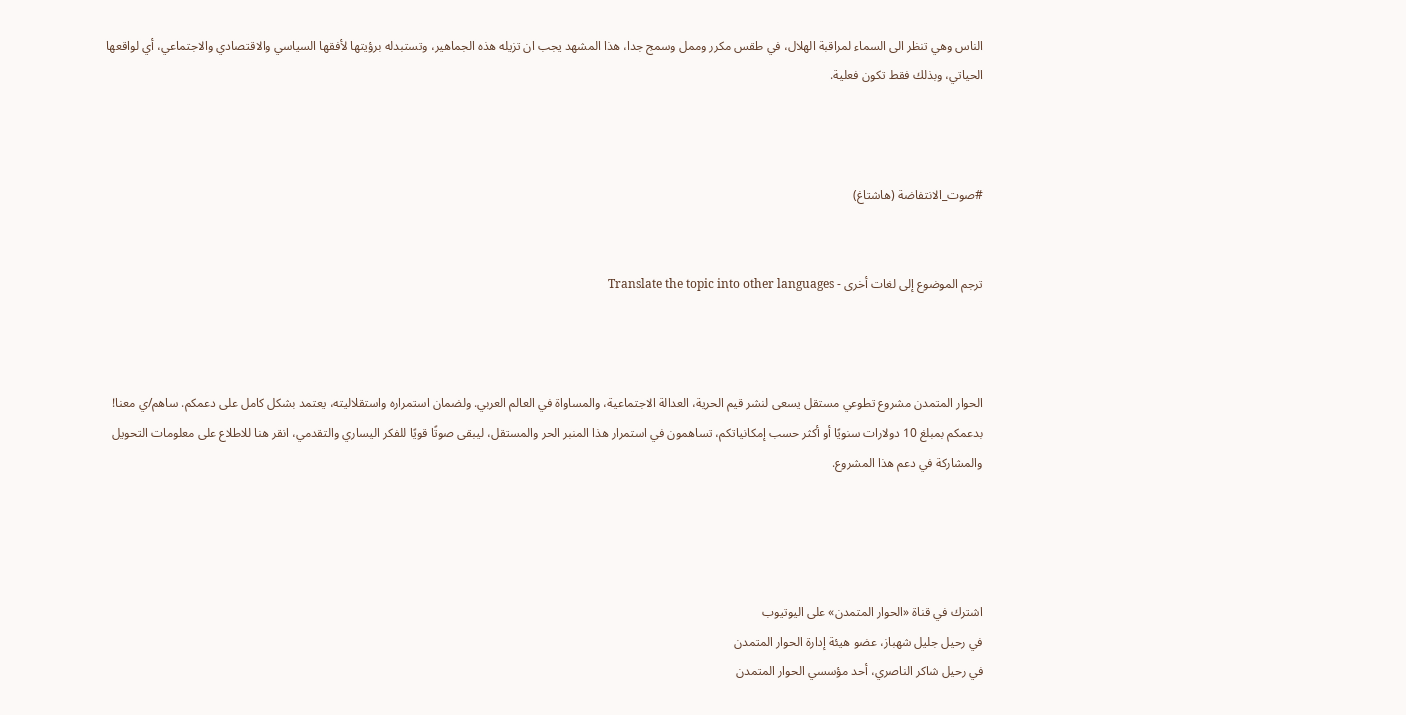الناس وهي تنظر الى السماء لمراقبة الهلال، في طقس مكرر وممل وسمج جدا، هذا المشهد يجب ان تزيله هذه الجماهير، وتستبدله برؤيتها لأفقها السياسي والاقتصادي والاجتماعي، أي لواقعها الحياتي، وبذلك فقط تكون فعلية.



#صوت_الانتفاضة (هاشتاغ)


ترجم الموضوع إلى لغات أخرى - Translate the topic into other languages



الحوار المتمدن مشروع تطوعي مستقل يسعى لنشر قيم الحرية، العدالة الاجتماعية، والمساواة في العالم العربي. ولضمان استمراره واستقلاليته، يعتمد بشكل كامل على دعمكم. ساهم/ي معنا! بدعمكم بمبلغ 10 دولارات سنويًا أو أكثر حسب إمكانياتكم، تساهمون في استمرار هذا المنبر الحر والمستقل، ليبقى صوتًا قويًا للفكر اليساري والتقدمي، انقر هنا للاطلاع على معلومات التحويل والمشاركة في دعم هذا المشروع.




اشترك في قناة «الحوار المتمدن» على اليوتيوب
في رحيل جليل شهباز، عضو هيئة إدارة الحوار المتمدن
في رحيل شاكر الناصري، أحد مؤسسي الحوار المتمدن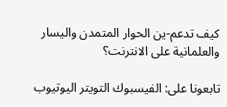كيف تدعم-ين الحوار المتمدن واليسار والعلمانية على الانترنت؟

تابعونا على: الفيسبوك التويتر اليوتيوب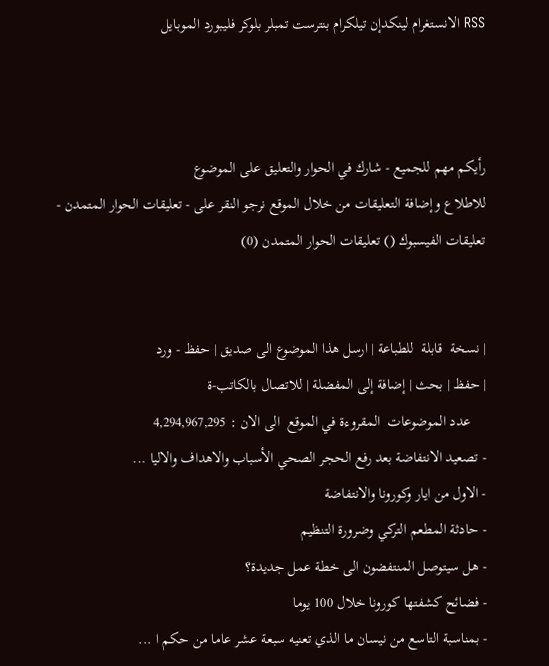RSS الانستغرام لينكدإن تيلكرام بنترست تمبلر بلوكر فليبورد الموبايل



رأيكم مهم للجميع - شارك في الحوار والتعليق على الموضوع
للاطلاع وإضافة التعليقات من خلال الموقع نرجو النقر على - تعليقات الحوار المتمدن -
تعليقات الفيسبوك () تعليقات الحوار المتمدن (0)


| نسخة  قابلة  للطباعة | ارسل هذا الموضوع الى صديق | حفظ - ورد
| حفظ | بحث | إضافة إلى المفضلة | للاتصال بالكاتب-ة
    عدد الموضوعات  المقروءة في الموقع  الى الان : 4,294,967,295
- تصعيد الانتفاضة بعد رفع الحجر الصحي الأسباب والاهداف والاليا ...
- الاول من ايار وكورونا والانتفاضة
- حادثة المطعم التركي وضرورة التنظيم
- هل سيتوصل المنتفضون الى خطة عمل جديدة؟
- فضائح كشفتها كورونا خلال 100 يوما
- بمناسبة التاسع من نيسان ما الذي تعنيه سبعة عشر عاما من حكم ا ...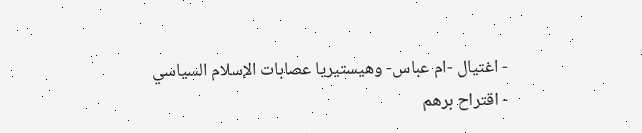- اغتيال -ام عباس- وهيستيريا عصابات الإسلام السياسي
- اقتراح برهم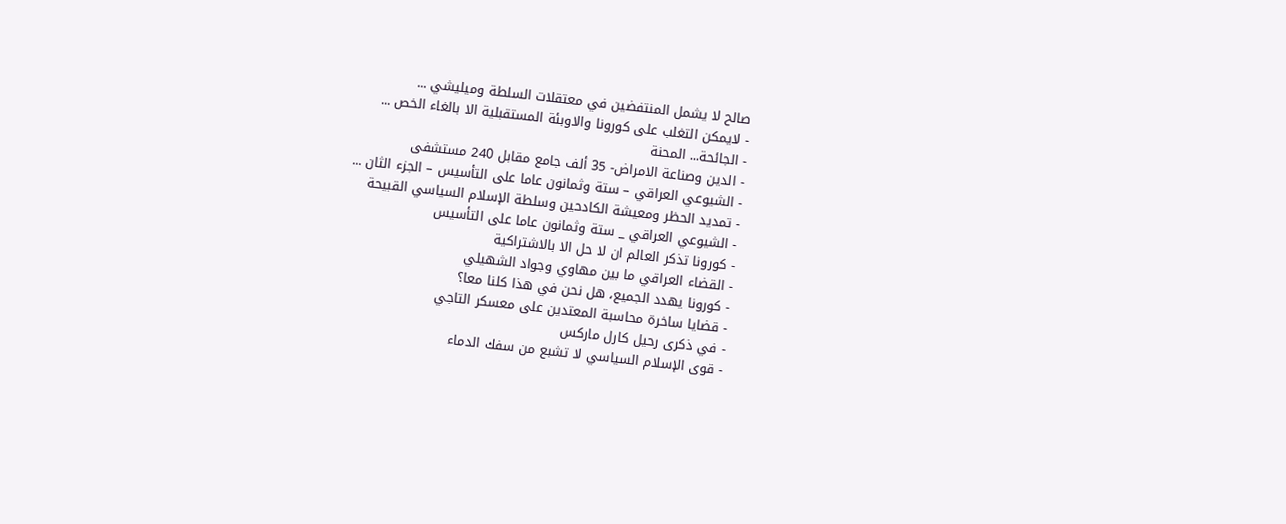صالح لا يشمل المنتفضين في معتقلات السلطة وميليشي ...
- لايمكن التغلب على كورونا والاوبئة المستقبلية الا بالغاء الخص ...
- الجائحة... المحنة
- الدين وصناعة الامراض- 35 ألف جامع مقابل 240 مستشفى
- الشيوعي العراقي – ستة وثمانون عاما على التأسيس – الجزء الثان ...
- تمديد الحظر ومعيشة الكادحين وسلطة الإسلام السياسي القبيحة
- الشيوعي العراقي _ ستة وثمانون عاما على التأسيس
- كورونا تذكر العالم ان لا حل الا بالاشتراكية
- القضاء العراقي ما بين مهاوي وجواد الشهيلي
- كورونا يهدد الجميع، هل نحن في هذا كلنا معا؟
- قضايا ساخرة محاسبة المعتدين على معسكر التاجي
- في ذكرى رحيل كارل ماركس
- قوى الإسلام السياسي لا تشبع من سفك الدماء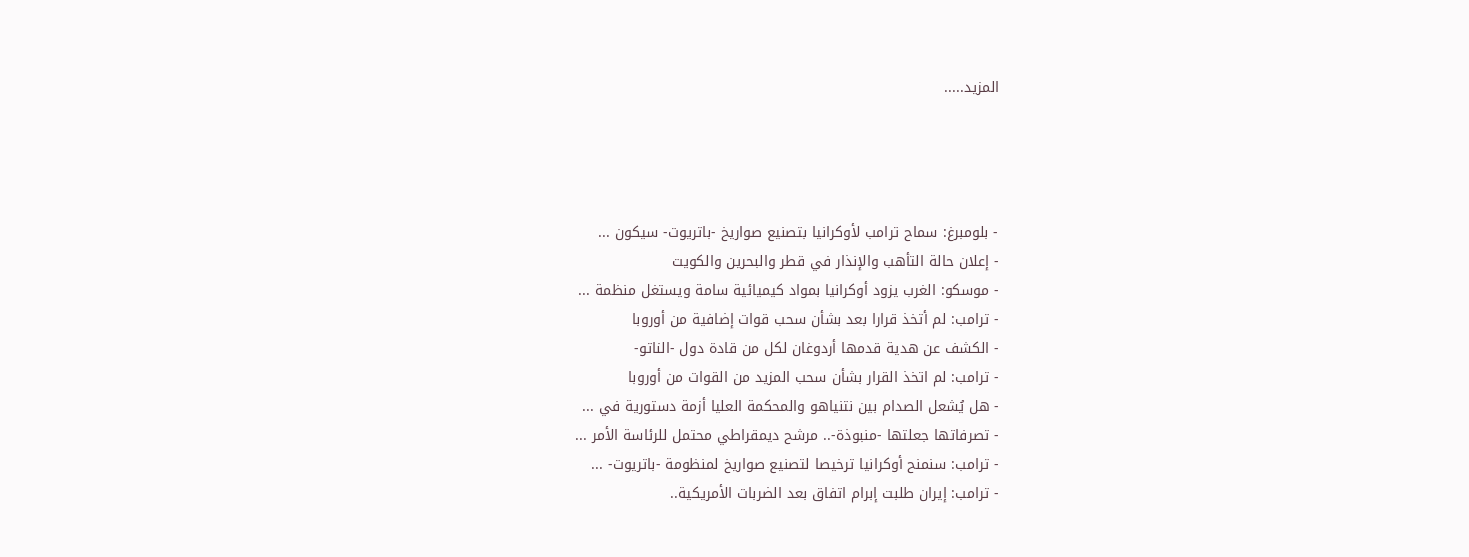المزيد.....




- بلومبرغ: سماح ترامب لأوكرانيا بتصنيع صواريخ -باتريوت- سيكون ...
- إعلان حالة التأهب والإنذار في قطر والبحرين والكويت
- موسكو: الغرب يزود أوكرانيا بمواد كيميائية سامة ويستغل منظمة ...
- ترامب: لم أتخذ قرارا بعد بشأن سحب قوات إضافية من أوروبا
- الكشف عن هدية قدمها أردوغان لكل من قادة دول -الناتو-
- ترامب: لم اتخذ القرار بشأن سحب المزيد من القوات من أوروبا
- هل يُشعل الصدام بين نتنياهو والمحكمة العليا أزمة دستورية في ...
- تصرفاتها جعلتها -منبوذة-.. مرشح ديمقراطي محتمل للرئاسة الأمر ...
- ترامب: سنمنح أوكرانيا ترخيصا لتصنيع صواريخ لمنظومة -باتريوت- ...
- ترامب: إيران طلبت إبرام اتفاق بعد الضربات الأمريكية..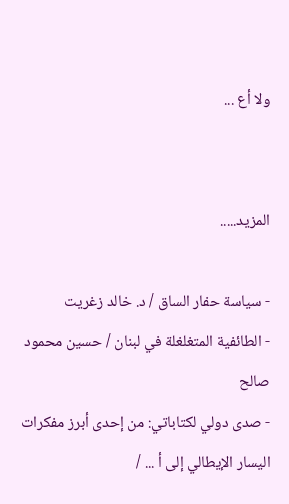ولا أع ...


المزيد.....

- سياسة حفار الساق / د. خالد زغريت
- الطائفية المتغلغلة في لبنان / حسين محمود صالح
- صدى دولي لكتاباتي: من إحدى أبرز مفكرات اليسار الإيطالي إلى أ ... /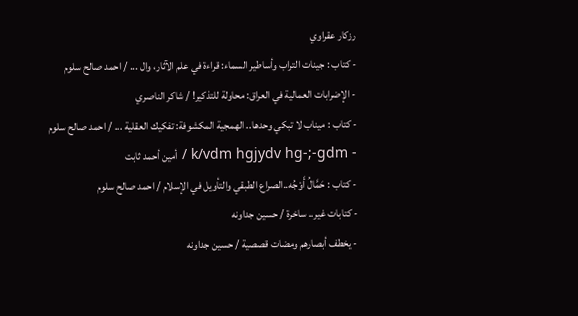رزكار عقراوي
- كتاب : جينات التراب وأساطير السماء: قراءة في علم الآثار، وال ... / احمد صالح سلوم
- الإضرابات العمالية في العراق: محاولة للتذكير! / شاكر الناصري
- كتاب : ميناب لا تبكي وحدها.. الهمجية المكشوفة: تفكيك العقلية ... / احمد صالح سلوم
- k/vdm hgjydv hg-;-gdm / أمين أحمد ثابت
- كتاب : حَمَّالُ أَوْجُه..الصراع الطبقي والتأويل في الإسلام / احمد صالح سلوم
- كتابات غير.. ساخرة / حسين جداونه
- يخطف أبصارهم ومضات قصصية / حسين جداونه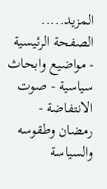المزيد.....
الصفحة الرئيسية - مواضيع وابحاث سياسية - صوت الانتفاضة - رمضان وطقوسه والسياسة